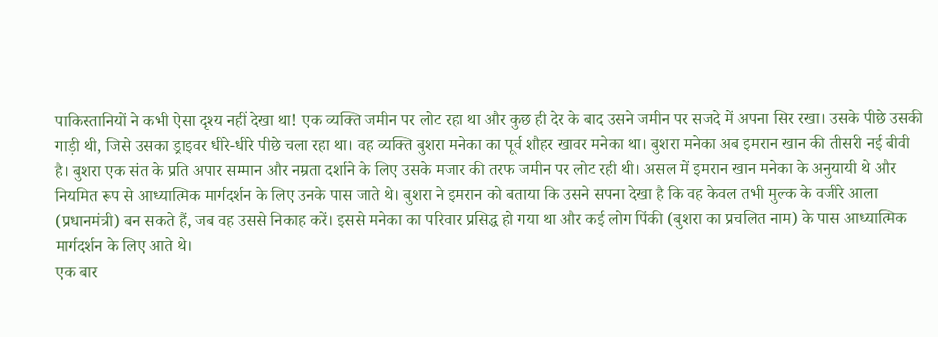पाकिस्तानियों ने कभी ऐसा दृश्य नहीं देखा था! एक व्यक्ति जमीन पर लोट रहा था और कुछ ही देर के बाद उसने जमीन पर सजदे में अपना सिर रखा। उसके पीछे उसकी गाड़ी थी, जिसे उसका ड्राइवर धीरे-धीरे पीछे चला रहा था। वह व्यक्ति बुशरा मनेका का पूर्व शौहर खावर मनेका था। बुशरा मनेका अब इमरान खान की तीसरी नई बीवी है। बुशरा एक संत के प्रति अपार सम्मान और नम्रता दर्शाने के लिए उसके मजार की तरफ जमीन पर लोट रही थी। असल में इमरान खान मनेका के अनुयायी थे और नियमित रूप से आध्यात्मिक मार्गदर्शन के लिए उनके पास जाते थे। बुशरा ने इमरान को बताया कि उसने सपना देखा है कि वह केवल तभी मुल्क के वजीरे आला (प्रधानमंत्री) बन सकते हैं, जब वह उससे निकाह करें। इससे मनेका का परिवार प्रसिद्ध हो गया था और कई लोग पिंकी (बुशरा का प्रचलित नाम) के पास आध्यात्मिक मार्गदर्शन के लिए आते थे।
एक बार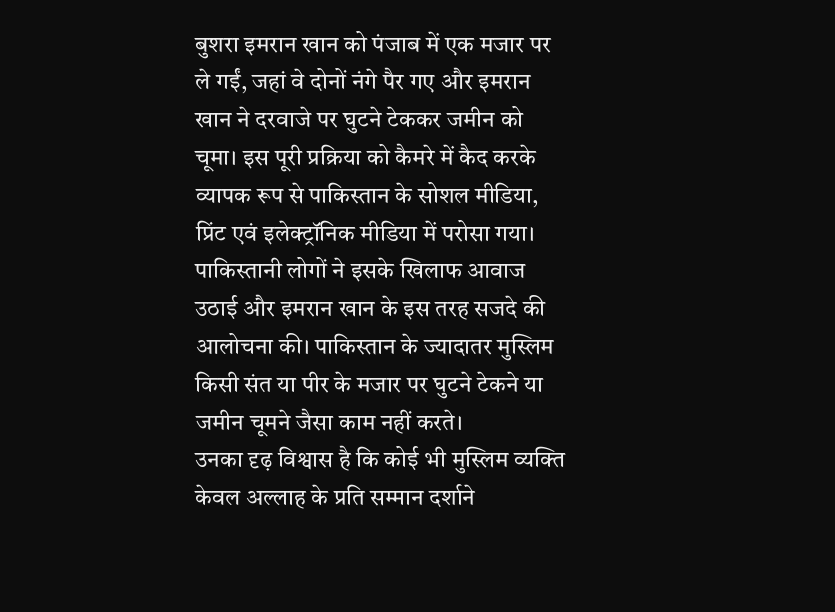बुशरा इमरान खान को पंजाब में एक मजार पर ले गईं, जहां वे दोनों नंगे पैर गए और इमरान खान ने दरवाजे पर घुटने टेककर जमीन को चूमा। इस पूरी प्रक्रिया को कैमरे में कैद करके व्यापक रूप से पाकिस्तान के सोशल मीडिया, प्रिंट एवं इलेक्ट्रॉनिक मीडिया में परोसा गया। पाकिस्तानी लोगों ने इसके खिलाफ आवाज उठाई और इमरान खान के इस तरह सजदे की आलोचना की। पाकिस्तान के ज्यादातर मुस्लिम किसी संत या पीर के मजार पर घुटने टेकने या जमीन चूमने जैसा काम नहीं करते।
उनका दृढ़ विश्वास है कि कोई भी मुस्लिम व्यक्ति केवल अल्लाह के प्रति सम्मान दर्शाने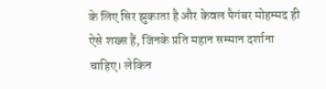के लिए सिर झुकाता है और केवल पैगंबर मोहम्मद ही ऐसे शख्स हैं, जिनके प्रति महान सम्मान दर्शाना चाहिए। लेकिन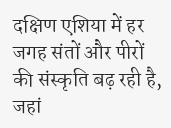दक्षिण एशिया में हर जगह संतों और पीरों की संस्कृति बढ़ रही है, जहां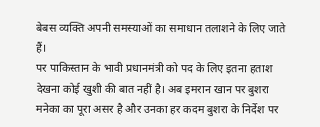बेबस व्यक्ति अपनी समस्याओं का समाधान तलाशने के लिए जाते हैं।
पर पाकिस्तान के भावी प्रधानमंत्री को पद के लिए इतना हताश देखना कोई खुशी की बात नहीं है। अब इमरान खान पर बुशरा मनेका का पूरा असर है और उनका हर कदम बुशरा के निर्देश पर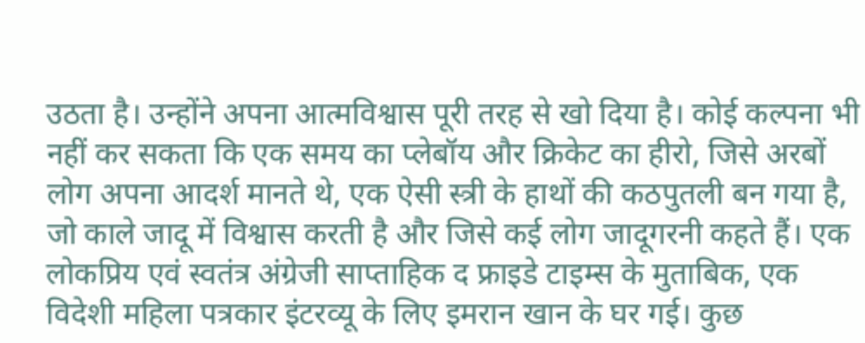उठता है। उन्होंने अपना आत्मविश्वास पूरी तरह से खो दिया है। कोई कल्पना भी नहीं कर सकता कि एक समय का प्लेबॉय और क्रिकेट का हीरो, जिसे अरबों लोग अपना आदर्श मानते थे, एक ऐसी स्त्री के हाथों की कठपुतली बन गया है, जो काले जादू में विश्वास करती है और जिसे कई लोग जादूगरनी कहते हैं। एक लोकप्रिय एवं स्वतंत्र अंग्रेजी साप्ताहिक द फ्राइडे टाइम्स के मुताबिक, एक विदेशी महिला पत्रकार इंटरव्यू के लिए इमरान खान के घर गई। कुछ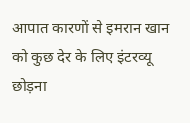आपात कारणों से इमरान खान को कुछ देर के लिए इंटरव्यू छोड़ना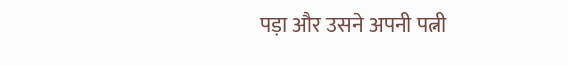पड़ा और उसने अपनी पत्नी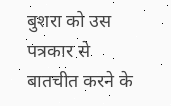बुशरा को उस पत्रकार से बातचीत करने के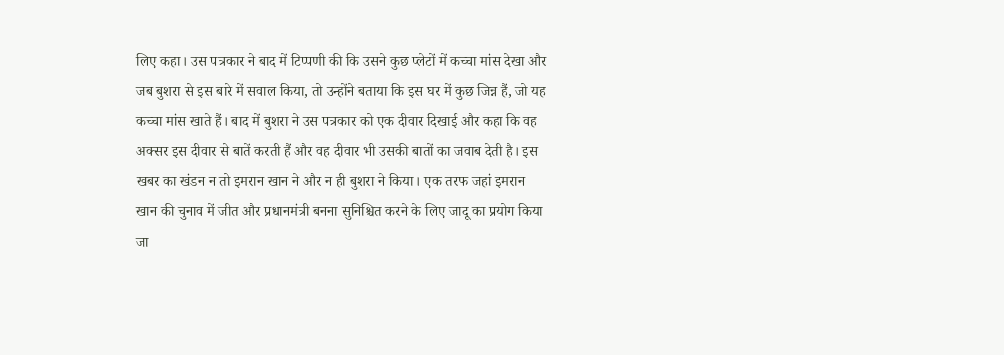लिए कहा। उस पत्रकार ने बाद में टिप्पणी की कि उसने कुछ प्लेटों में कच्चा मांस देखा और जब बुशरा से इस बारे में सवाल किया, तो उन्होंने बताया कि इस घर में कुछ जिन्न हैं, जो यह कच्चा मांस खाते हैं। बाद में बुशरा ने उस पत्रकार को एक दीवार दिखाई और कहा कि वह अक्सर इस दीवार से बातें करती हैं और वह दीवार भी उसकी बातों का जवाब देती है। इस खबर का खंडन न तो इमरान खान ने और न ही बुशरा ने किया। एक तरफ जहां इमरान खान की चुनाव में जीत और प्रधानमंत्री बनना सुनिश्चित करने के लिए जादू का प्रयोग किया जा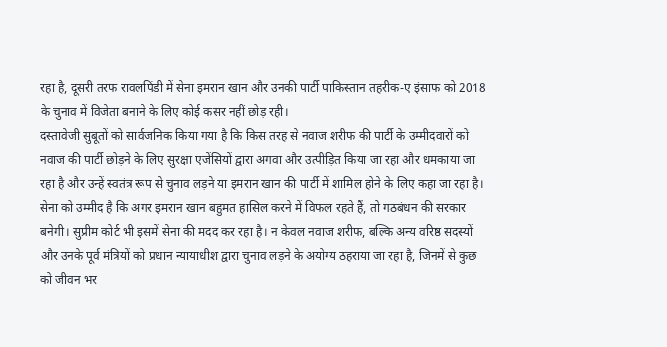रहा है, दूसरी तरफ रावलपिंडी में सेना इमरान खान और उनकी पार्टी पाकिस्तान तहरीक-ए इंसाफ को 2018 के चुनाव में विजेता बनाने के लिए कोई कसर नहीं छोड़ रही।
दस्तावेजी सुबूतों को सार्वजनिक किया गया है कि किस तरह से नवाज शरीफ की पार्टी के उम्मीदवारों को नवाज की पार्टी छोड़ने के लिए सुरक्षा एजेंसियों द्वारा अगवा और उत्पीड़ित किया जा रहा और धमकाया जा रहा है और उन्हें स्वतंत्र रूप से चुनाव लड़ने या इमरान खान की पार्टी में शामिल होने के लिए कहा जा रहा है।
सेना को उम्मीद है कि अगर इमरान खान बहुमत हासिल करने में विफल रहते हैं, तो गठबंधन की सरकार बनेगी। सुप्रीम कोर्ट भी इसमें सेना की मदद कर रहा है। न केवल नवाज शरीफ, बल्कि अन्य वरिष्ठ सदस्यों और उनके पूर्व मंत्रियों को प्रधान न्यायाधीश द्वारा चुनाव लड़ने के अयोग्य ठहराया जा रहा है, जिनमें से कुछ को जीवन भर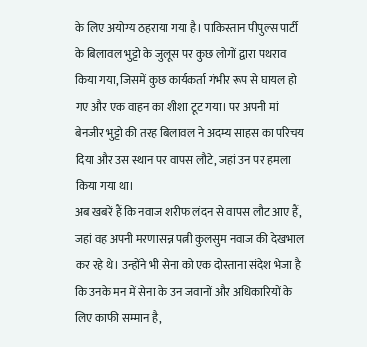के लिए अयोग्य ठहराया गया है। पाकिस्तान पीपुल्स पार्टी के बिलावल भुट्टो के जुलूस पर कुछ लोगों द्वारा पथराव किया गया, जिसमें कुछ कार्यकर्ता गंभीर रूप से घायल हो गए और एक वाहन का शीशा टूट गया। पर अपनी मां बेनजीर भुट्टो की तरह बिलावल ने अदम्य साहस का परिचय दिया और उस स्थान पर वापस लौटे, जहां उन पर हमला किया गया था।
अब खबरें हैं कि नवाज शरीफ लंदन से वापस लौट आए हैं, जहां वह अपनी मरणासन्न पत्नी कुलसुम नवाज की देखभाल कर रहे थे। उन्होंने भी सेना को एक दोस्ताना संदेश भेजा है कि उनके मन में सेना के उन जवानों और अधिकारियों के लिए काफी सम्मान है,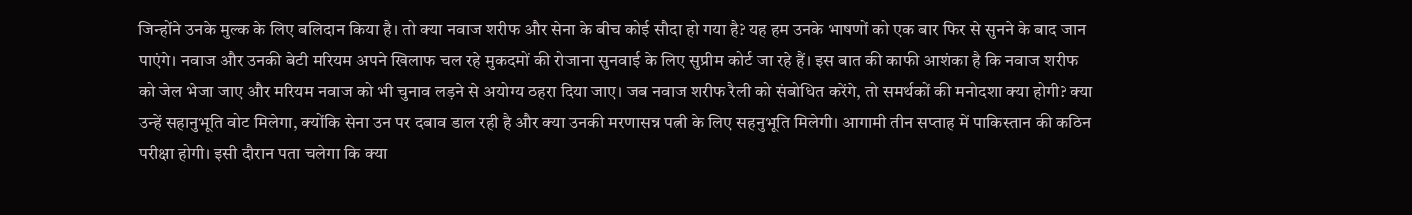जिन्होंने उनके मुल्क के लिए बलिदान किया है। तो क्या नवाज शरीफ और सेना के बीच कोई सौदा हो गया है? यह हम उनके भाषणों को एक बार फिर से सुनने के बाद जान पाएंगे। नवाज और उनकी बेटी मरियम अपने खिलाफ चल रहे मुकदमों की रोजाना सुनवाई के लिए सुप्रीम कोर्ट जा रहे हैं। इस बात की काफी आशंका है कि नवाज शरीफ को जेल भेजा जाए और मरियम नवाज को भी चुनाव लड़ने से अयोग्य ठहरा दिया जाए। जब नवाज शरीफ रैली को संबोधित करेंगे, तो समर्थकों की मनोदशा क्या होगी? क्या उन्हें सहानुभूति वोट मिलेगा, क्योंकि सेना उन पर दबाव डाल रही है और क्या उनकी मरणासन्न पत्नी के लिए सहनुभूति मिलेगी। आगामी तीन सप्ताह में पाकिस्तान की कठिन परीक्षा होगी। इसी दौरान पता चलेगा कि क्या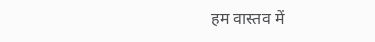हम वास्तव में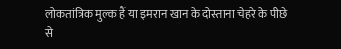लोकतांत्रिक मुल्क हैं या इमरान खान के दोस्ताना चेहरे के पीछे से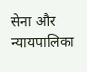सेना और न्यायपालिका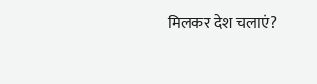मिलकर देश चलाएं?